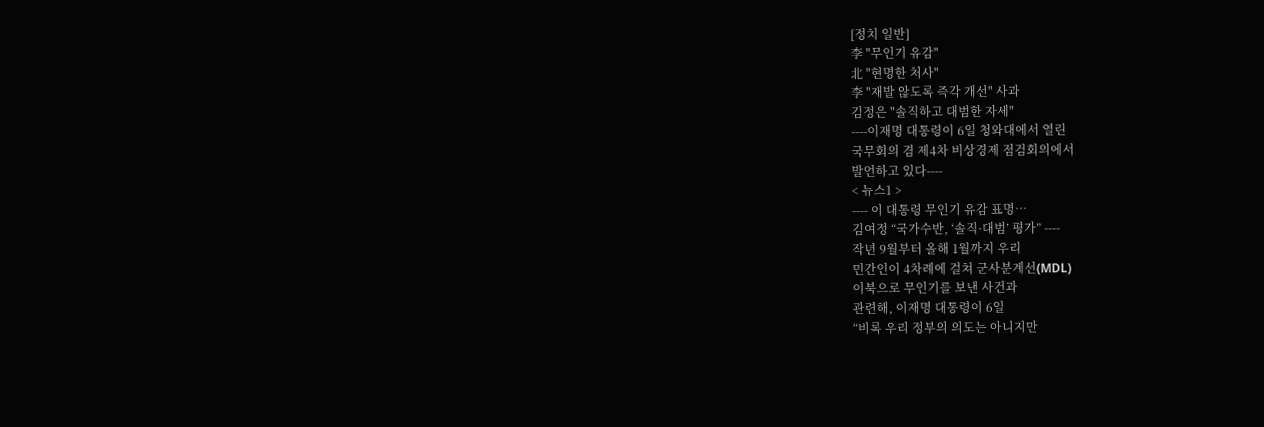[정치 일반]
李 "무인기 유감"
北 "현명한 처사"
李 "재발 않도록 즉각 개선" 사과
김정은 "솔직하고 대범한 자세"
----이재명 대통령이 6일 청와대에서 열린
국무회의 겸 제4차 비상경제 점검회의에서
발언하고 있다----
< 뉴스1 >
---- 이 대통령 무인기 유감 표명…
김여정 “국가수반, ‘솔직·대범’ 평가” ----
작년 9월부터 올해 1월까지 우리
민간인이 4차례에 걸쳐 군사분계선(MDL)
이북으로 무인기를 보낸 사건과
관련해, 이재명 대통령이 6일
“비록 우리 정부의 의도는 아니지만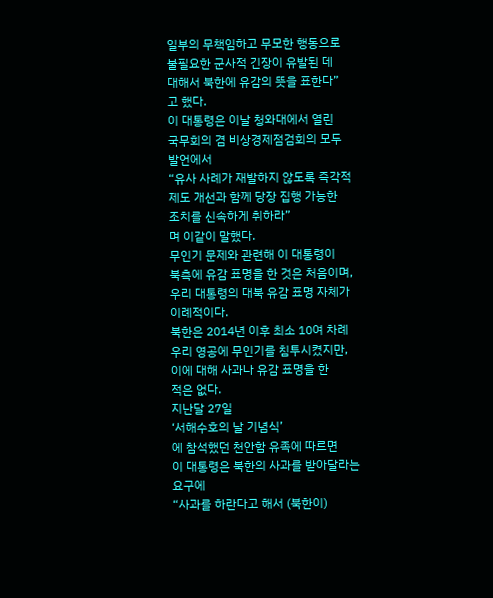일부의 무책임하고 무모한 행동으로
불필요한 군사적 긴장이 유발된 데
대해서 북한에 유감의 뜻을 표한다”
고 했다.
이 대통령은 이날 청와대에서 열린
국무회의 겸 비상경제점검회의 모두
발언에서
“유사 사례가 재발하지 않도록 즉각적
제도 개선과 함께 당장 집행 가능한
조치를 신속하게 취하라”
며 이같이 말했다.
무인기 문제와 관련해 이 대통령이
북측에 유감 표명을 한 것은 처음이며,
우리 대통령의 대북 유감 표명 자체가
이례적이다.
북한은 2014년 이후 최소 10여 차례
우리 영공에 무인기를 침투시켰지만,
이에 대해 사과나 유감 표명을 한
적은 없다.
지난달 27일
‘서해수호의 날 기념식’
에 참석했던 천안함 유족에 따르면
이 대통령은 북한의 사과를 받아달라는
요구에
“사과를 하란다고 해서 (북한이)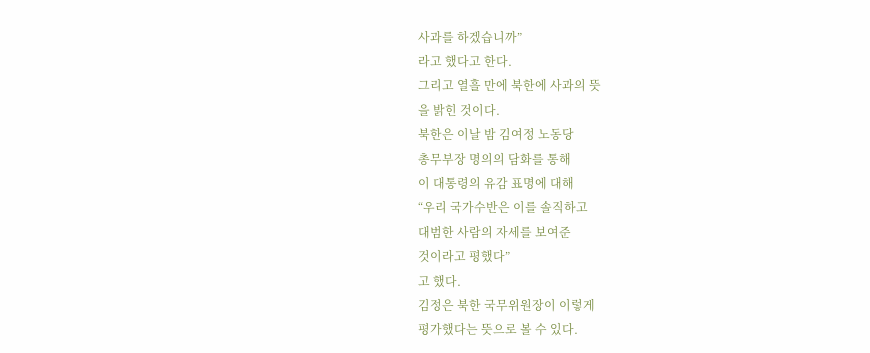사과를 하겠습니까”
라고 했다고 한다.
그리고 열흘 만에 북한에 사과의 뜻
을 밝힌 것이다.
북한은 이날 밤 김여정 노동당
총무부장 명의의 담화를 통해
이 대통령의 유감 표명에 대해
“우리 국가수반은 이를 솔직하고
대범한 사람의 자세를 보여준
것이라고 평했다”
고 했다.
김정은 북한 국무위원장이 이렇게
평가했다는 뜻으로 볼 수 있다.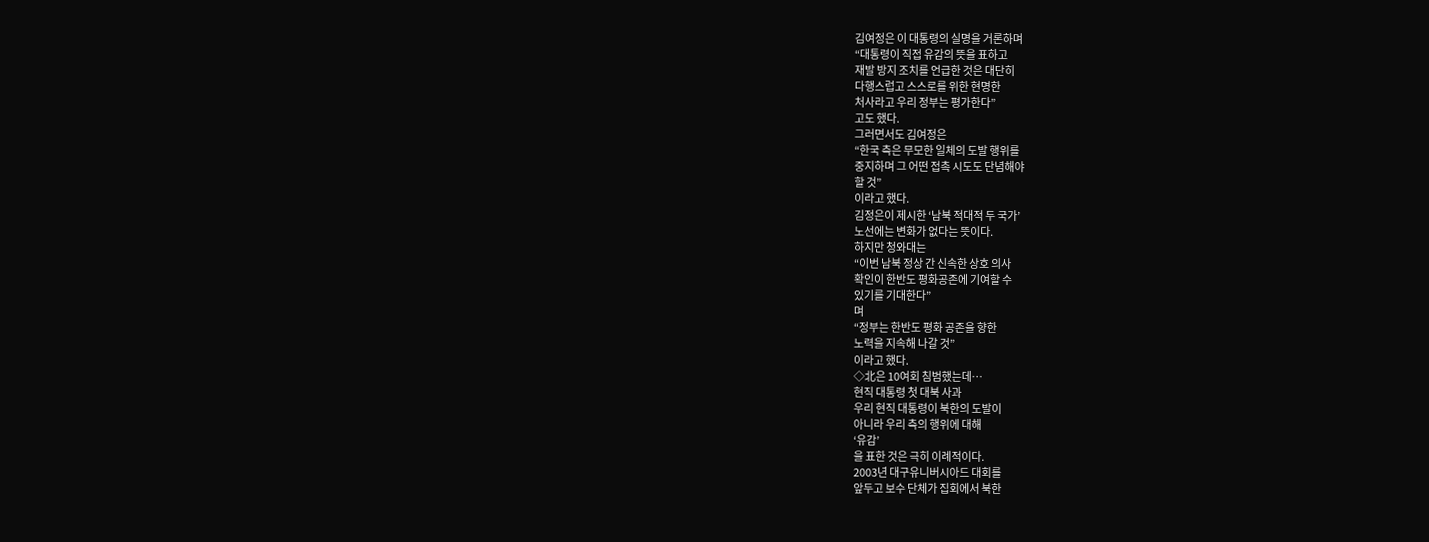김여정은 이 대통령의 실명을 거론하며
“대통령이 직접 유감의 뜻을 표하고
재발 방지 조치를 언급한 것은 대단히
다행스럽고 스스로를 위한 현명한
처사라고 우리 정부는 평가한다”
고도 했다.
그러면서도 김여정은
“한국 측은 무모한 일체의 도발 행위를
중지하며 그 어떤 접촉 시도도 단념해야
할 것”
이라고 했다.
김정은이 제시한 ‘남북 적대적 두 국가’
노선에는 변화가 없다는 뜻이다.
하지만 청와대는
“이번 남북 정상 간 신속한 상호 의사
확인이 한반도 평화공존에 기여할 수
있기를 기대한다”
며
“정부는 한반도 평화 공존을 향한
노력을 지속해 나갈 것”
이라고 했다.
◇北은 10여회 침범했는데…
현직 대통령 첫 대북 사과
우리 현직 대통령이 북한의 도발이
아니라 우리 측의 행위에 대해
‘유감’
을 표한 것은 극히 이례적이다.
2003년 대구유니버시아드 대회를
앞두고 보수 단체가 집회에서 북한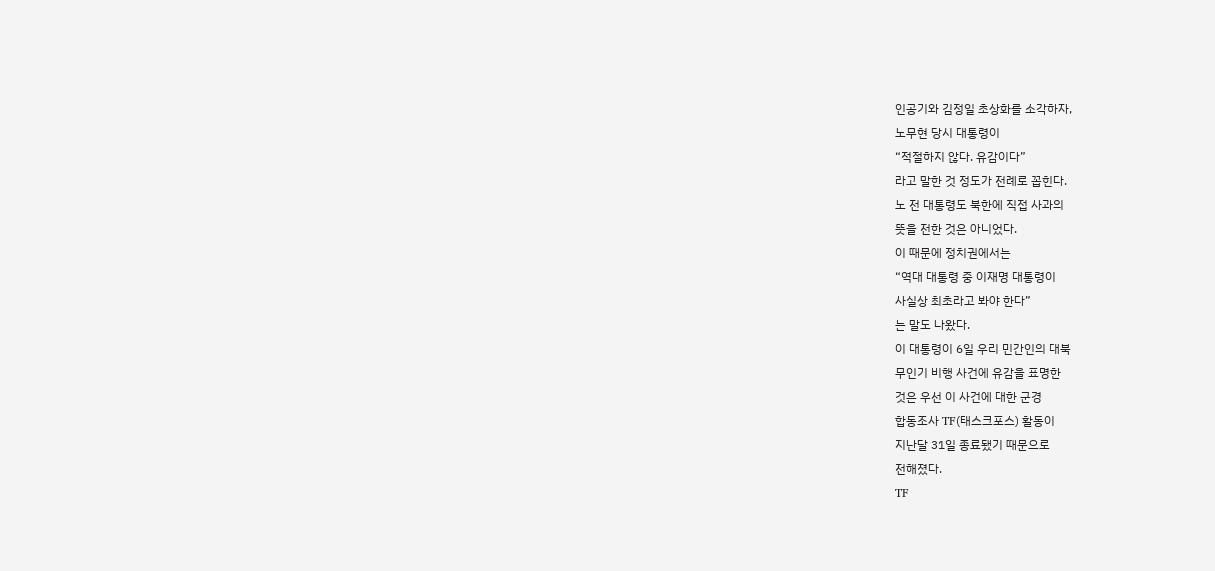인공기와 김정일 초상화를 소각하자,
노무현 당시 대통령이
“적절하지 않다. 유감이다”
라고 말한 것 정도가 전례로 꼽힌다.
노 전 대통령도 북한에 직접 사과의
뜻을 전한 것은 아니었다.
이 때문에 정치권에서는
“역대 대통령 중 이재명 대통령이
사실상 최초라고 봐야 한다”
는 말도 나왔다.
이 대통령이 6일 우리 민간인의 대북
무인기 비행 사건에 유감을 표명한
것은 우선 이 사건에 대한 군경
합동조사 TF(태스크포스) 활동이
지난달 31일 종료됐기 때문으로
전해졌다.
TF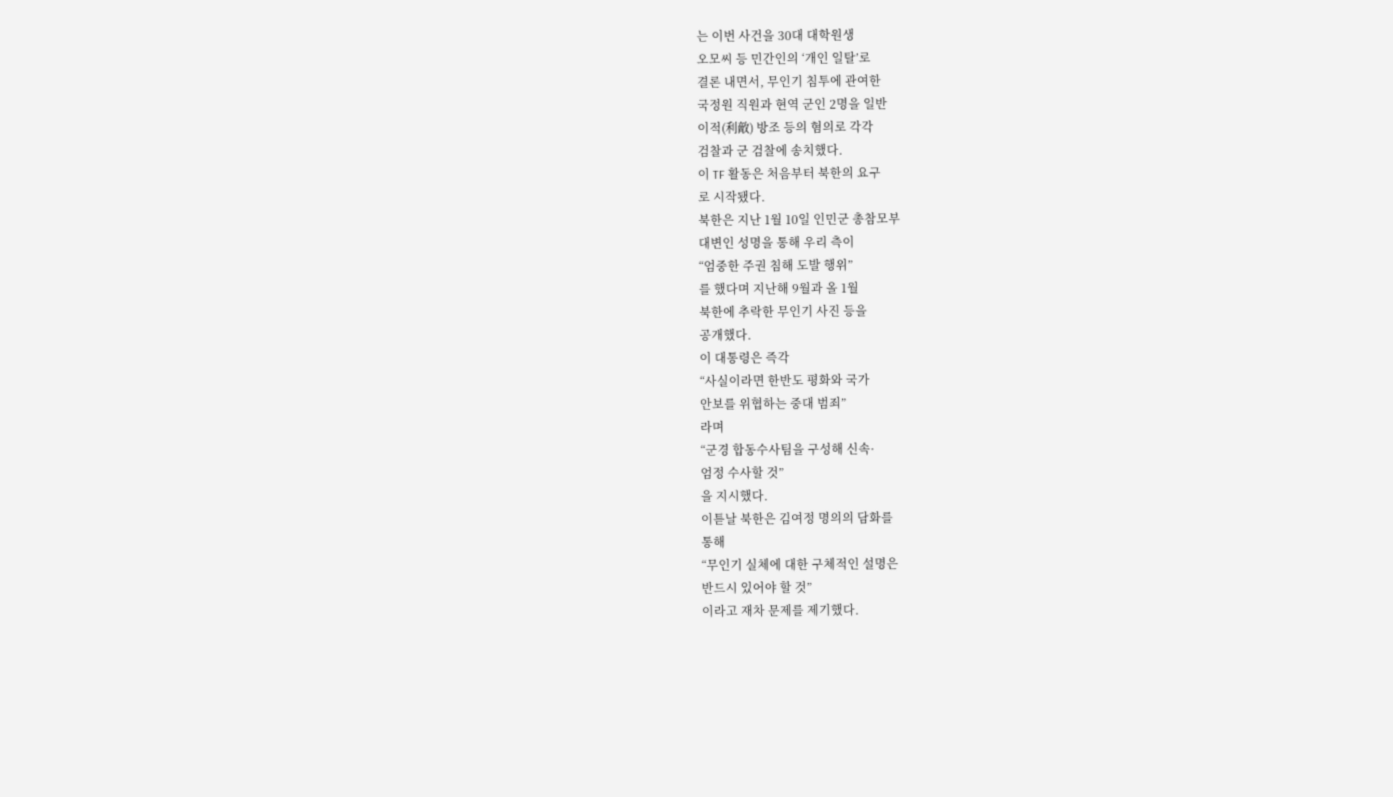는 이번 사건을 30대 대학원생
오모씨 등 민간인의 ‘개인 일탈’로
결론 내면서, 무인기 침투에 관여한
국정원 직원과 현역 군인 2명을 일반
이적(利敵) 방조 등의 혐의로 각각
검찰과 군 검찰에 송치했다.
이 TF 활동은 처음부터 북한의 요구
로 시작됐다.
북한은 지난 1월 10일 인민군 총참모부
대변인 성명을 통해 우리 측이
“엄중한 주권 침해 도발 행위”
를 했다며 지난해 9월과 올 1월
북한에 추락한 무인기 사진 등을
공개했다.
이 대통령은 즉각
“사실이라면 한반도 평화와 국가
안보를 위협하는 중대 범죄”
라며
“군경 합동수사팀을 구성해 신속·
엄정 수사할 것”
을 지시했다.
이튿날 북한은 김여정 명의의 담화를
통해
“무인기 실체에 대한 구체적인 설명은
반드시 있어야 할 것”
이라고 재차 문제를 제기했다.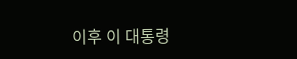이후 이 대통령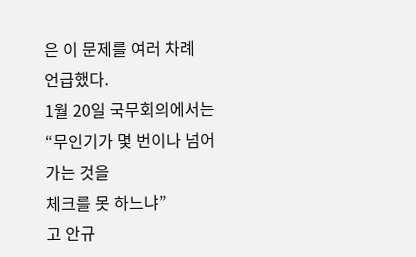은 이 문제를 여러 차례
언급했다.
1월 20일 국무회의에서는
“무인기가 몇 번이나 넘어가는 것을
체크를 못 하느냐”
고 안규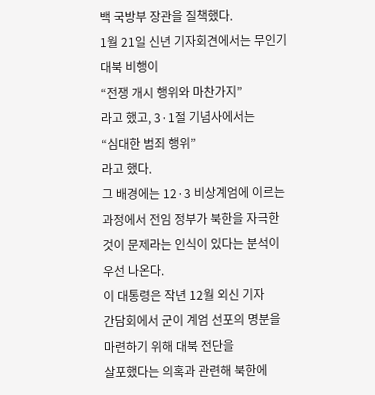백 국방부 장관을 질책했다.
1월 21일 신년 기자회견에서는 무인기
대북 비행이
“전쟁 개시 행위와 마찬가지”
라고 했고, 3·1절 기념사에서는
“심대한 범죄 행위”
라고 했다.
그 배경에는 12·3 비상계엄에 이르는
과정에서 전임 정부가 북한을 자극한
것이 문제라는 인식이 있다는 분석이
우선 나온다.
이 대통령은 작년 12월 외신 기자
간담회에서 군이 계엄 선포의 명분을
마련하기 위해 대북 전단을
살포했다는 의혹과 관련해 북한에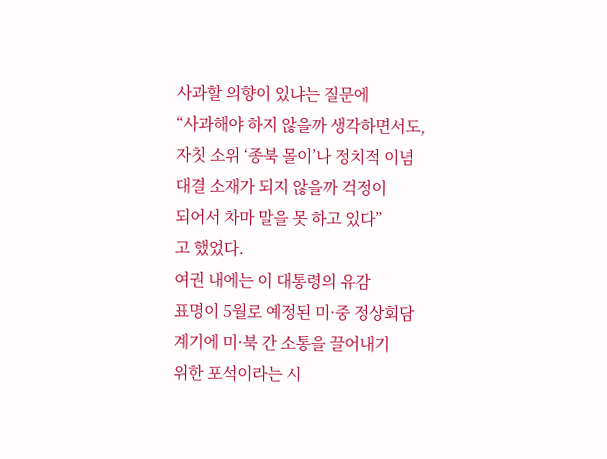사과할 의향이 있냐는 질문에
“사과해야 하지 않을까 생각하면서도,
자칫 소위 ‘종북 몰이’나 정치적 이념
대결 소재가 되지 않을까 걱정이
되어서 차마 말을 못 하고 있다”
고 했었다.
여권 내에는 이 대통령의 유감
표명이 5월로 예정된 미·중 정상회담
계기에 미·북 간 소통을 끌어내기
위한 포석이라는 시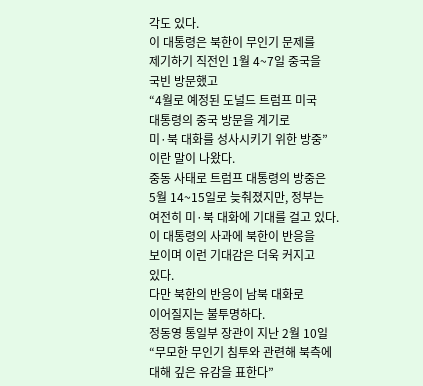각도 있다.
이 대통령은 북한이 무인기 문제를
제기하기 직전인 1월 4~7일 중국을
국빈 방문했고
“4월로 예정된 도널드 트럼프 미국
대통령의 중국 방문을 계기로
미·북 대화를 성사시키기 위한 방중”
이란 말이 나왔다.
중동 사태로 트럼프 대통령의 방중은
5월 14~15일로 늦춰졌지만, 정부는
여전히 미·북 대화에 기대를 걸고 있다.
이 대통령의 사과에 북한이 반응을
보이며 이런 기대감은 더욱 커지고
있다.
다만 북한의 반응이 남북 대화로
이어질지는 불투명하다.
정동영 통일부 장관이 지난 2월 10일
“무모한 무인기 침투와 관련해 북측에
대해 깊은 유감을 표한다”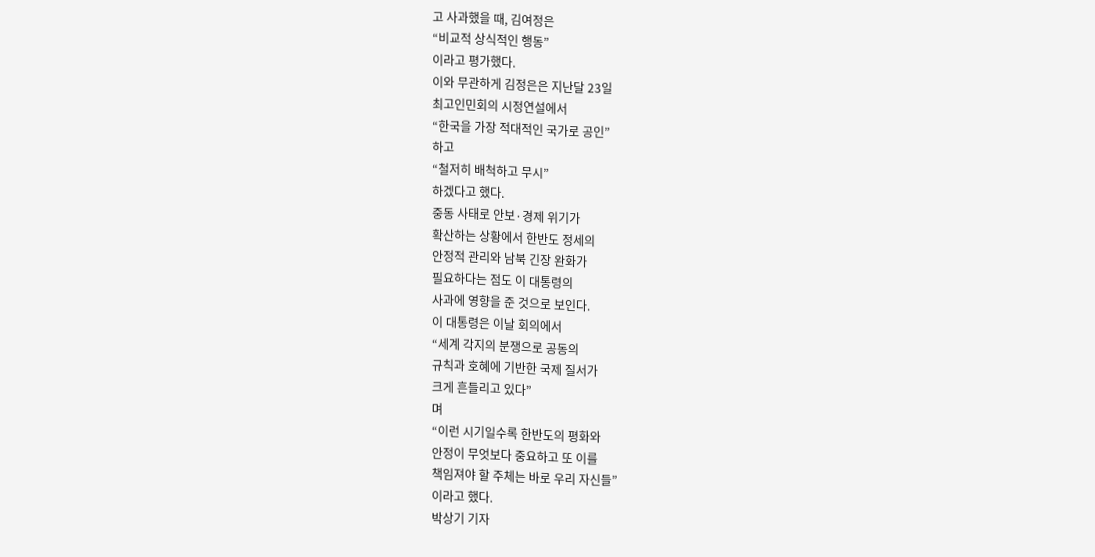고 사과했을 때, 김여정은
“비교적 상식적인 행동”
이라고 평가했다.
이와 무관하게 김정은은 지난달 23일
최고인민회의 시정연설에서
“한국을 가장 적대적인 국가로 공인”
하고
“철저히 배척하고 무시”
하겠다고 했다.
중동 사태로 안보·경제 위기가
확산하는 상황에서 한반도 정세의
안정적 관리와 남북 긴장 완화가
필요하다는 점도 이 대통령의
사과에 영향을 준 것으로 보인다.
이 대통령은 이날 회의에서
“세계 각지의 분쟁으로 공동의
규칙과 호혜에 기반한 국제 질서가
크게 흔들리고 있다”
며
“이런 시기일수록 한반도의 평화와
안정이 무엇보다 중요하고 또 이를
책임져야 할 주체는 바로 우리 자신들”
이라고 했다.
박상기 기자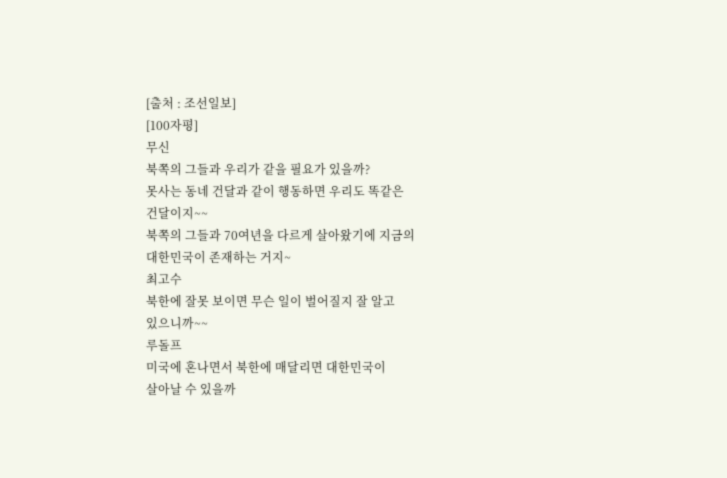[출처 : 조선일보]
[100자평]
무신
북쪽의 그들과 우리가 같을 필요가 있을까?
못사는 동네 건달과 같이 행동하면 우리도 똑같은
건달이지~~
북쪽의 그들과 70여년을 다르게 살아왔기에 지금의
대한민국이 존재하는 거지~
최고수
북한에 잘못 보이면 무슨 일이 벌어질지 잘 알고
있으니까~~
루돌프
미국에 혼나면서 북한에 매달리면 대한민국이
살아날 수 있을까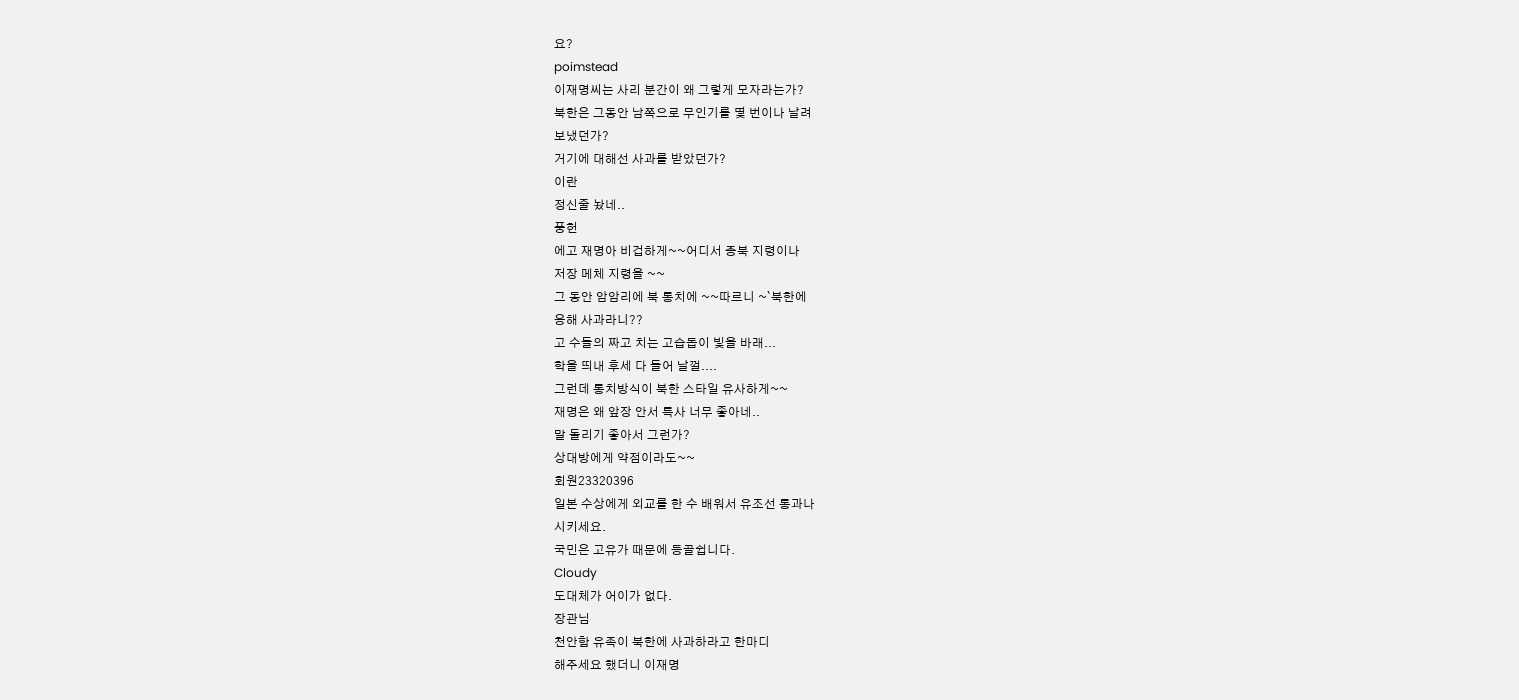요?
poimstead
이재명씨는 사리 분간이 왜 그렇게 모자라는가?
북한은 그동안 남쪽으로 무인기를 몇 번이나 날려
보냈던가?
거기에 대해선 사과를 받았던가?
이란
정신줄 놨네..
풍헌
에고 재명아 비겁하게~~어디서 종북 지령이나
저장 메체 지령을 ~~
그 동안 암암리에 북 통치에 ~~따르니 ~`북한에
응해 사과라니??
고 수들의 짜고 치는 고습돕이 빛을 바래...
학을 띄내 후세 다 들어 날껄....
그런데 통치방식이 북한 스타일 유사하게~~
재명은 왜 앞장 안서 특사 너무 좋아네..
말 돌리기 좋아서 그런가?
상대방에게 약점이라도~~
회원23320396
일본 수상에게 외교를 한 수 배워서 유조선 통과나
시키세요.
국민은 고유가 때문에 등골쉽니다.
Cloudy
도대체가 어이가 없다.
장관님
천안함 유족이 북한에 사과하라고 한마디
해주세요 했더니 이재명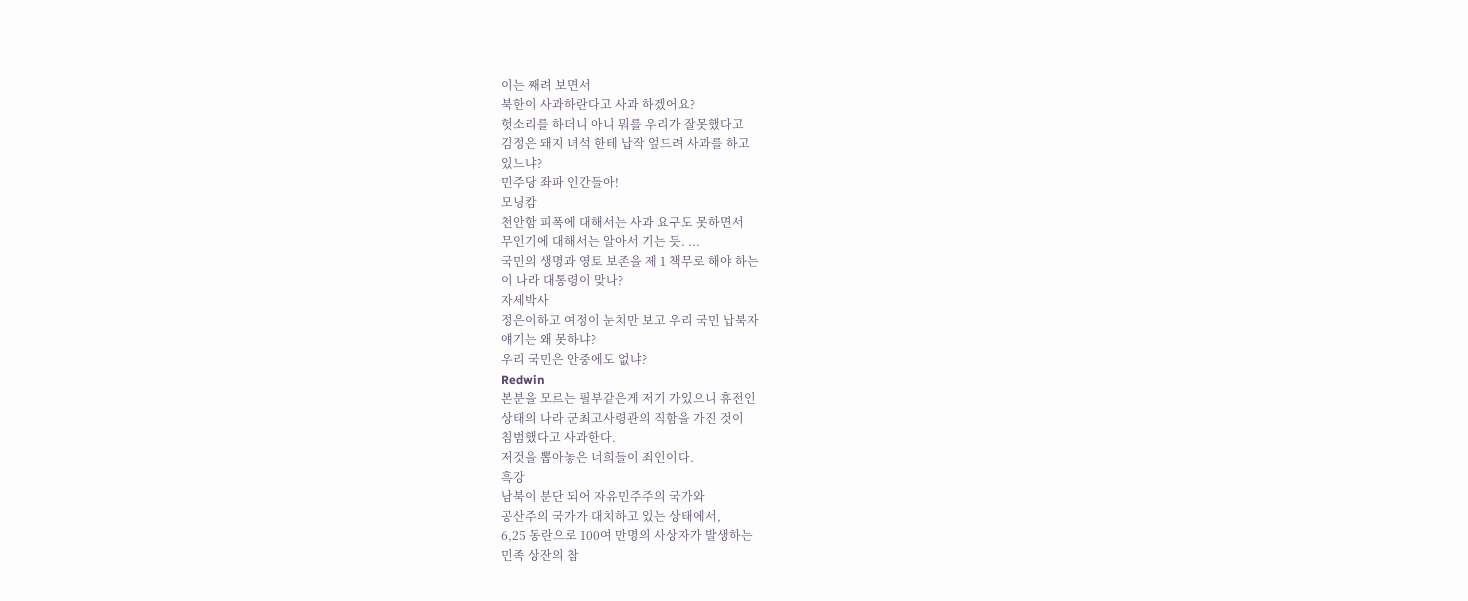이는 째려 보면서
북한이 사과하란다고 사과 하겠어요?
헛소리를 하더니 아니 뭐를 우리가 잘못했다고
김정은 돼지 녀석 한테 납작 엎드려 사과를 하고
있느냐?
민주당 좌파 인간들아!
모닝캄
천안함 피폭에 대해서는 사과 요구도 못하면서
무인기에 대해서는 알아서 기는 듯. ...
국민의 생명과 영토 보존을 제 1 책무로 해야 하는
이 나라 대통령이 맞나?
자세박사
정은이하고 여정이 눈치만 보고 우리 국민 납북자
얘기는 왜 못하냐?
우리 국민은 안중에도 없냐?
Redwin
본분을 모르는 필부같은게 저기 가있으니 휴전인
상태의 나라 군최고사령관의 직함을 가진 것이
침범했다고 사과한다.
저것을 뽑아놓은 너희들이 죄인이다.
흑강
남북이 분단 되어 자유민주주의 국가와
공산주의 국가가 대치하고 있는 상태에서,
6,25 동란으로 100여 만명의 사상자가 발생하는
민족 상잔의 참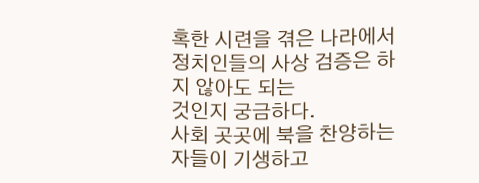혹한 시련을 겪은 나라에서
정치인들의 사상 검증은 하지 않아도 되는
것인지 궁금하다.
사회 곳곳에 북을 찬양하는 자들이 기생하고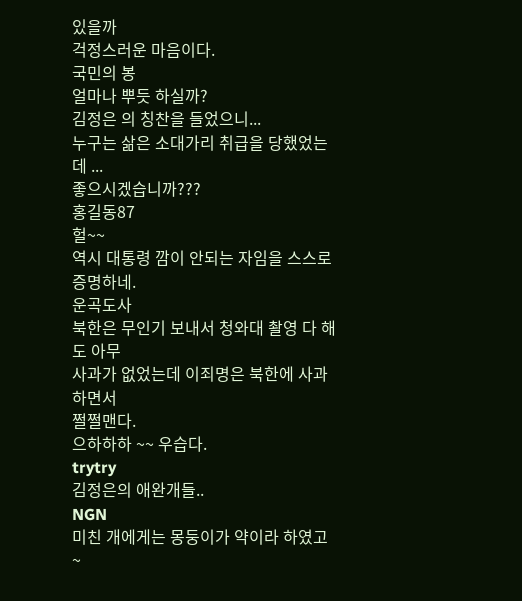있을까
걱정스러운 마음이다.
국민의 봉
얼마나 뿌듯 하실까?
김정은 의 칭찬을 들었으니...
누구는 삶은 소대가리 취급을 당했었는데 ...
좋으시겠습니까???
홍길동87
헐~~
역시 대통령 깜이 안되는 자임을 스스로 증명하네.
운곡도사
북한은 무인기 보내서 청와대 촬영 다 해도 아무
사과가 없었는데 이죄명은 북한에 사과하면서
쩔쩔맨다.
으하하하 ~~ 우습다.
trytry
김정은의 애완개들..
NGN
미친 개에게는 몽둥이가 약이라 하였고~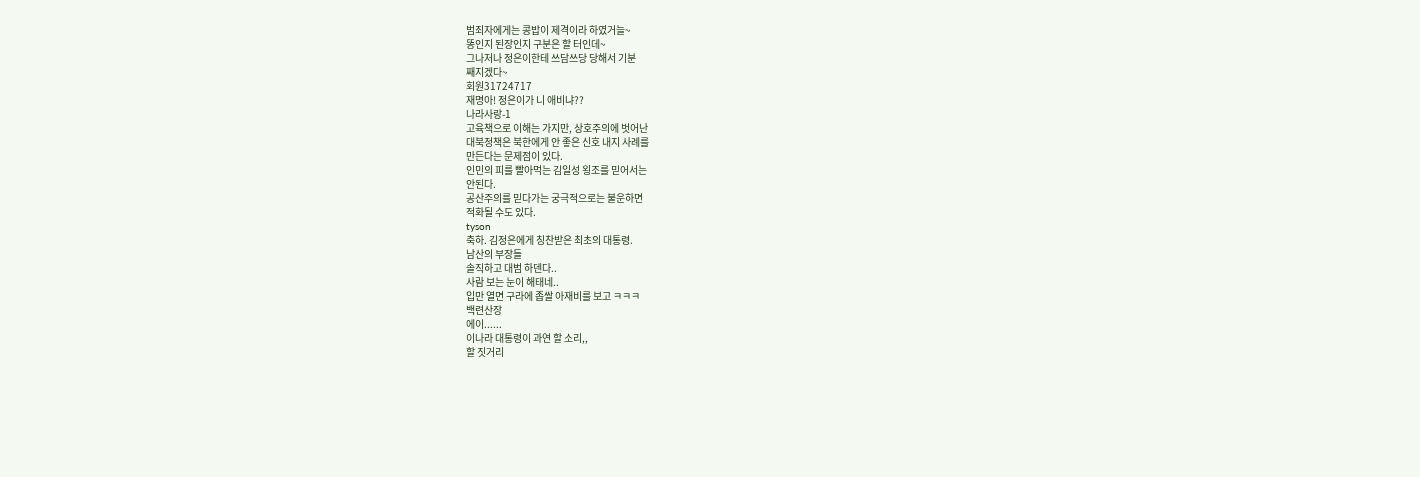범죄자에게는 콩밥이 제격이라 하였거늘~
똥인지 된장인지 구분은 할 터인데~
그나저나 정은이한테 쓰담쓰당 당해서 기분
째지겠다~
회원31724717
재명아! 정은이가 니 애비냐??
나라사랑-1
고육책으로 이해는 가지만, 상호주의에 벗어난
대북정책은 북한에게 안 좋은 신호 내지 사례를
만든다는 문제점이 있다.
인민의 피를 빨아먹는 김일성 욍조를 믿어서는
안된다.
공산주의를 믿다가는 궁극적으로는 불운하면
적화될 수도 있다.
tyson
축하. 김정은에게 칭찬받은 최초의 대통령.
남산의 부장들
솔직하고 대범 하덴다..
사람 보는 눈이 해태네..
입만 열면 구라에 좁쌀 아재비를 보고 ㅋㅋㅋ
백련산장
에이......
이나라 대통령이 과연 할 소리,,
할 짓거리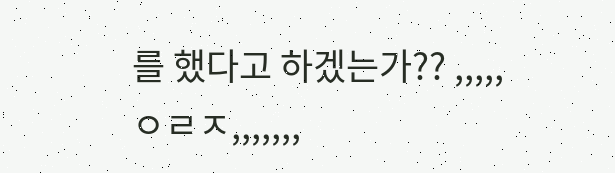를 했다고 하겠는가?? ,,,,,
ㅇㄹㅈ,,,,,,,